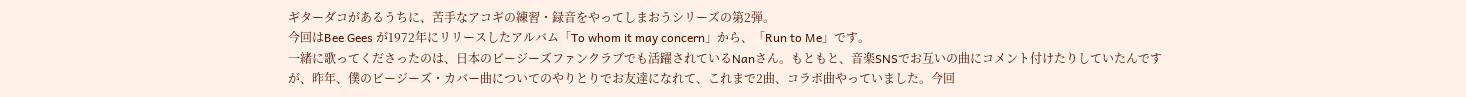ギターダコがあるうちに、苦手なアコギの練習・録音をやってしまおうシリーズの第2弾。
今回はBee Gees が1972年にリリースしたアルバム「To whom it may concern」から、「Run to Me」です。
一緒に歌ってくださったのは、日本のビージーズファンクラブでも活躍されているNanさん。もともと、音楽SNSでお互いの曲にコメント付けたりしていたんですが、昨年、僕のビージーズ・カバー曲についてのやりとりでお友達になれて、これまで2曲、コラボ曲やっていました。今回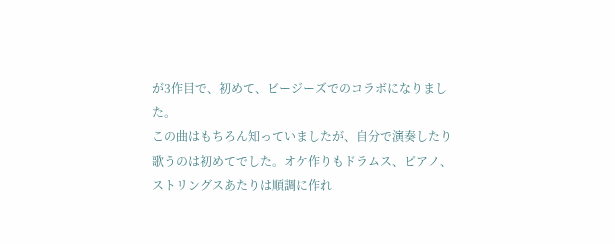が3作目で、初めて、ビージーズでのコラボになりました。
この曲はもちろん知っていましたが、自分で演奏したり歌うのは初めてでした。オケ作りもドラムス、ピアノ、ストリングスあたりは順調に作れ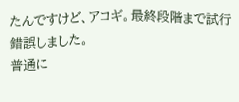たんですけど、アコギ。最終段階まで試行錯誤しました。
普通に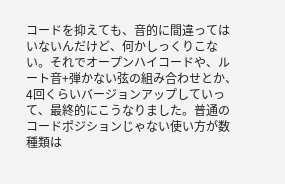コードを抑えても、音的に間違ってはいないんだけど、何かしっくりこない。それでオープンハイコードや、ルート音+弾かない弦の組み合わせとか、4回くらいバージョンアップしていって、最終的にこうなりました。普通のコードポジションじゃない使い方が数種類は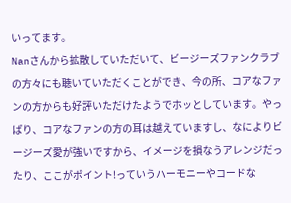いってます。
Nanさんから拡散していただいて、ビージーズファンクラブの方々にも聴いていただくことができ、今の所、コアなファンの方からも好評いただけたようでホッとしています。やっぱり、コアなファンの方の耳は越えていますし、なによりビージーズ愛が強いですから、イメージを損なうアレンジだったり、ここがポイント!っていうハーモニーやコードな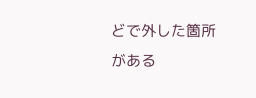どで外した箇所がある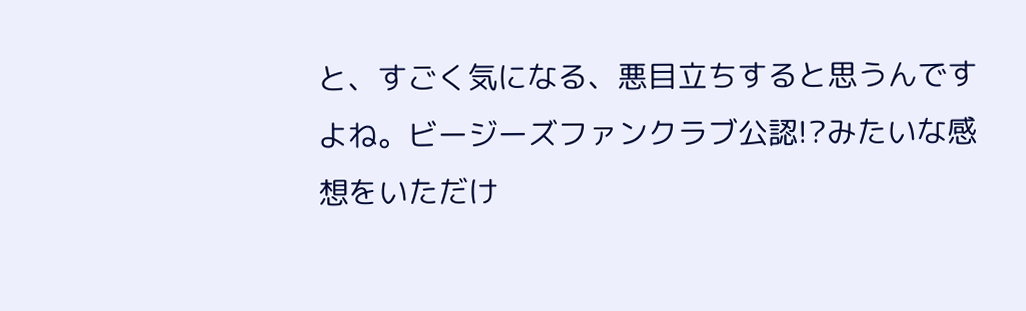と、すごく気になる、悪目立ちすると思うんですよね。ビージーズファンクラブ公認!?みたいな感想をいただけ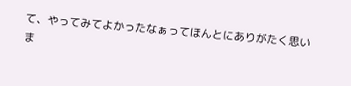て、やってみてよかったなぁってほんとにありがたく思いま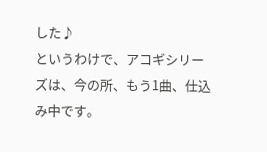した♪
というわけで、アコギシリーズは、今の所、もう1曲、仕込み中です。